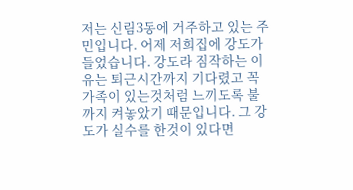저는 신림3동에 거주하고 있는 주민입니다. 어제 저희집에 강도가 들었습니다. 강도라 짐작하는 이유는 퇴근시간까지 기다렸고 꼭 가족이 있는것처럼 느끼도록 불까지 켜놓았기 때문입니다. 그 강도가 실수를 한것이 있다면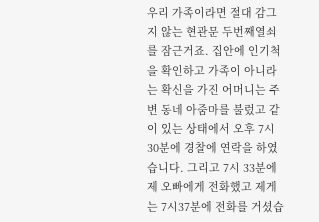우리 가족이라면 절대 감그지 않는 현관문 두번째열쇠를 잠근거죠. 집안에 인기척을 확인하고 가족이 아니라는 확신을 가진 어머니는 주변 동네 아줌마를 불렀고 같이 있는 상태에서 오후 7시 30분에 경찰에 연락을 하였습니다. 그리고 7시 33분에 제 오빠에게 전화했고 제게는 7시37분에 전화를 거셨습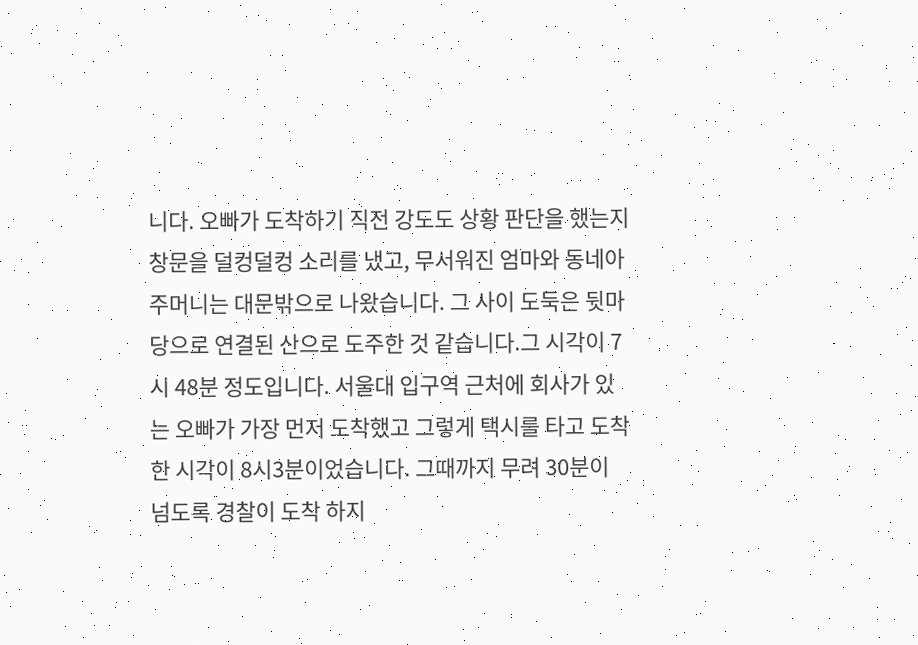니다. 오빠가 도착하기 직전 강도도 상황 판단을 했는지 창문을 덜컹덜컹 소리를 냈고, 무서워진 엄마와 동네아주머니는 대문밖으로 나왔습니다. 그 사이 도둑은 뒷마당으로 연결된 산으로 도주한 것 같습니다.그 시각이 7시 48분 정도입니다. 서울대 입구역 근처에 회사가 있는 오빠가 가장 먼저 도착했고 그렇게 택시를 타고 도착한 시각이 8시3분이었습니다. 그때까지 무려 30분이 넘도록 경찰이 도착 하지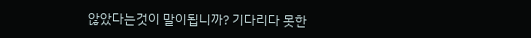않았다는것이 말이됩니까? 기다리다 못한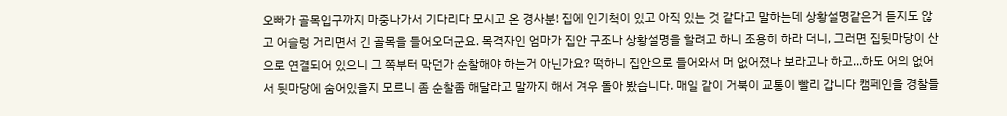오빠가 골목입구까지 마중나가서 기다리다 모시고 온 경사분! 집에 인기척이 있고 아직 있는 것 같다고 말하는데 상황설명같은거 듣지도 않고 어슬렁 거리면서 긴 골목을 들어오더군요. 목격자인 엄마가 집안 구조나 상황설명을 할려고 하니 조용히 하라 더니, 그러면 집뒷마당이 산으로 연결되어 있으니 그 쪽부터 막던가 순찰해야 하는거 아닌가요? 떡하니 집안으로 들어와서 머 없어졌나 보라고나 하고...하도 어의 없어서 뒷마당에 숨어있을지 모르니 좀 순찰좀 해달라고 말까지 해서 겨우 돌아 봤습니다. 매일 같이 거북이 교통이 빨리 갑니다 캠페인을 경찰들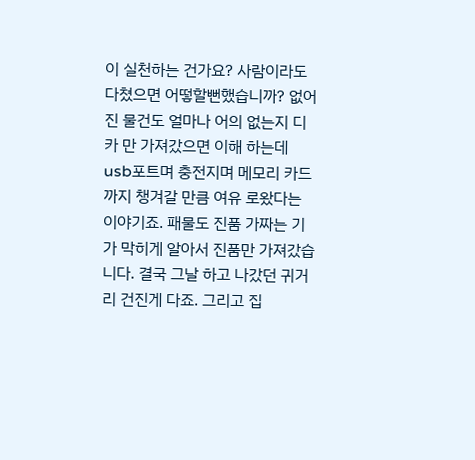이 실천하는 건가요? 사람이라도 다쳤으면 어떻할뻔했습니까? 없어진 물건도 얼마나 어의 없는지 디카 만 가져갔으면 이해 하는데 usb포트며 충전지며 메모리 카드 까지 챙겨갈 만큼 여유 로왔다는 이야기죠. 패물도 진품 가짜는 기가 막히게 알아서 진품만 가져갔습니다. 결국 그날 하고 나갔던 귀거리 건진게 다죠. 그리고 집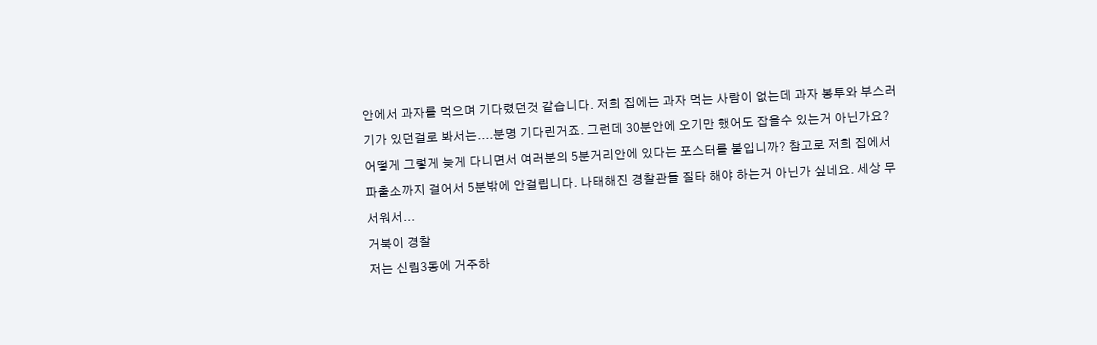안에서 과자를 먹으며 기다렸던것 같습니다. 저희 집에는 과자 먹는 사람이 없는데 과자 봉투와 부스러기가 있던걸로 봐서는....분명 기다린거죠. 그런데 30분안에 오기만 했어도 잡을수 있는거 아닌가요? 어떻게 그렇게 늦게 다니면서 여러분의 5분거리안에 있다는 포스터를 붙입니까? 참고로 저희 집에서 파출소까지 걸어서 5분밖에 안걸립니다. 나태해진 경찰관들 질타 해야 하는거 아닌가 싶네요. 세상 무서워서...
거북이 경찰
저는 신림3동에 거주하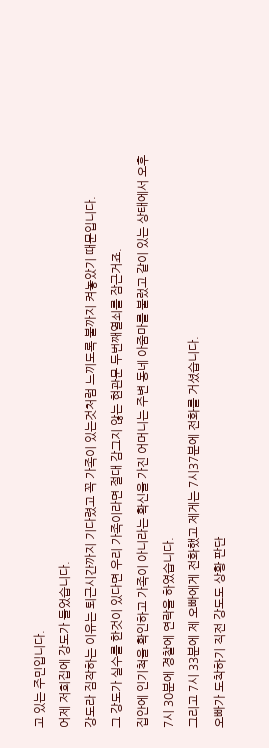고 있는 주민입니다.
어제 저희집에 강도가 들었습니다.
강도라 짐작하는 이유는 퇴근시간까지 기다렸고 꼭 가족이 있는것처럼 느끼도록 불까지 켜놓았기 때문입니다.
그 강도가 실수를 한것이 있다면 우리 가족이라면 절대 감그지 않는 현관문 두번째열쇠를 잠근거죠.
집안에 인기척을 확인하고 가족이 아니라는 확신을 가진 어머니는 주변 동네 아줌마를 불렀고 같이 있는 상태에서 오후 7시 30분에 경찰에 연락을 하였습니다.
그리고 7시 33분에 제 오빠에게 전화했고 제게는 7시37분에 전화를 거셨습니다.
오빠가 도착하기 직전 강도도 상황 판단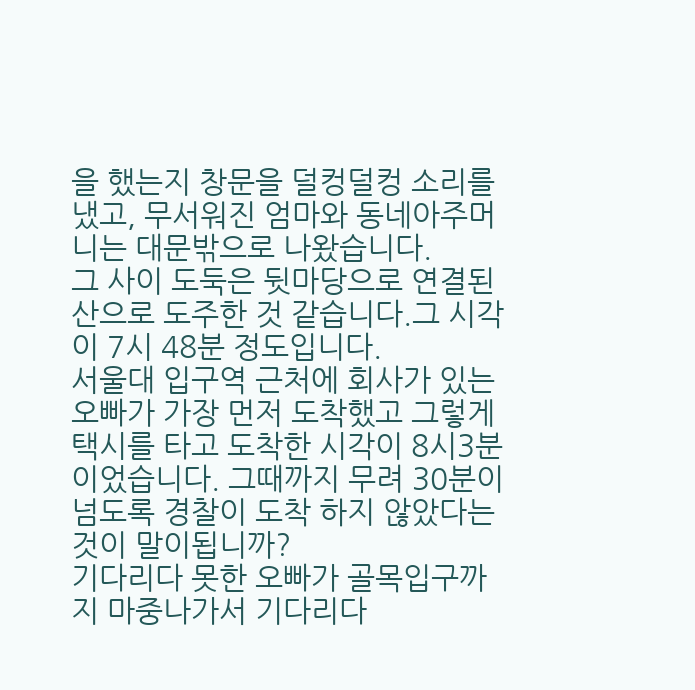을 했는지 창문을 덜컹덜컹 소리를 냈고, 무서워진 엄마와 동네아주머니는 대문밖으로 나왔습니다.
그 사이 도둑은 뒷마당으로 연결된 산으로 도주한 것 같습니다.그 시각이 7시 48분 정도입니다.
서울대 입구역 근처에 회사가 있는 오빠가 가장 먼저 도착했고 그렇게 택시를 타고 도착한 시각이 8시3분이었습니다. 그때까지 무려 30분이 넘도록 경찰이 도착 하지 않았다는것이 말이됩니까?
기다리다 못한 오빠가 골목입구까지 마중나가서 기다리다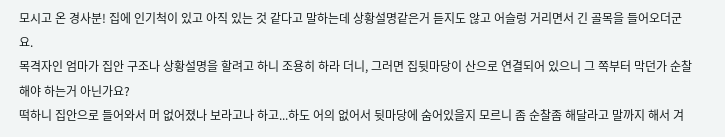모시고 온 경사분! 집에 인기척이 있고 아직 있는 것 같다고 말하는데 상황설명같은거 듣지도 않고 어슬렁 거리면서 긴 골목을 들어오더군요.
목격자인 엄마가 집안 구조나 상황설명을 할려고 하니 조용히 하라 더니, 그러면 집뒷마당이 산으로 연결되어 있으니 그 쪽부터 막던가 순찰해야 하는거 아닌가요?
떡하니 집안으로 들어와서 머 없어졌나 보라고나 하고...하도 어의 없어서 뒷마당에 숨어있을지 모르니 좀 순찰좀 해달라고 말까지 해서 겨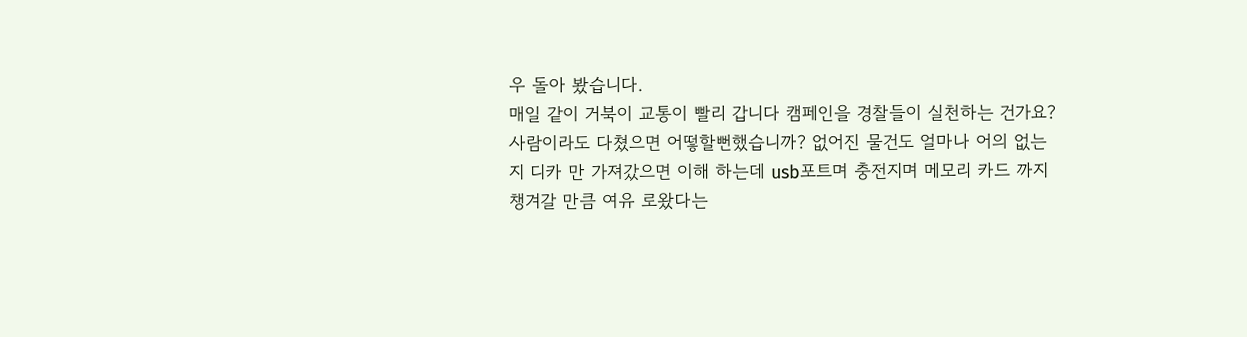우 돌아 봤습니다.
매일 같이 거북이 교통이 빨리 갑니다 캠페인을 경찰들이 실천하는 건가요?
사람이라도 다쳤으면 어떻할뻔했습니까? 없어진 물건도 얼마나 어의 없는지 디카 만 가져갔으면 이해 하는데 usb포트며 충전지며 메모리 카드 까지 챙겨갈 만큼 여유 로왔다는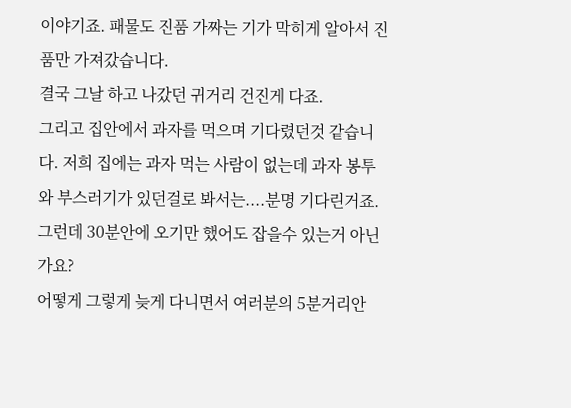이야기죠. 패물도 진품 가짜는 기가 막히게 알아서 진품만 가져갔습니다.
결국 그날 하고 나갔던 귀거리 건진게 다죠.
그리고 집안에서 과자를 먹으며 기다렸던것 같습니다. 저희 집에는 과자 먹는 사람이 없는데 과자 봉투와 부스러기가 있던걸로 봐서는....분명 기다린거죠.
그런데 30분안에 오기만 했어도 잡을수 있는거 아닌가요?
어떻게 그렇게 늦게 다니면서 여러분의 5분거리안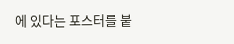에 있다는 포스터를 붙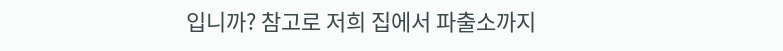입니까? 참고로 저희 집에서 파출소까지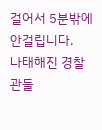걸어서 5분밖에 안걸립니다.
나태해진 경찰관들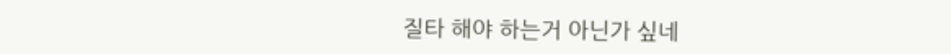질타 해야 하는거 아닌가 싶네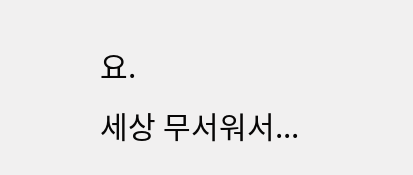요.
세상 무서워서...